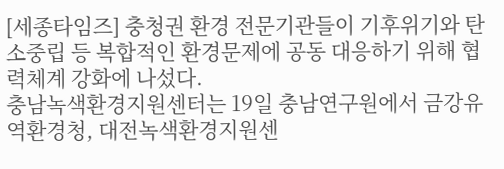[세종타임즈] 충청권 환경 전문기관들이 기후위기와 탄소중립 등 복합적인 환경문제에 공동 대응하기 위해 협력체계 강화에 나섰다.
충남녹색환경지원센터는 19일 충남연구원에서 금강유역환경청, 대전녹색환경지원센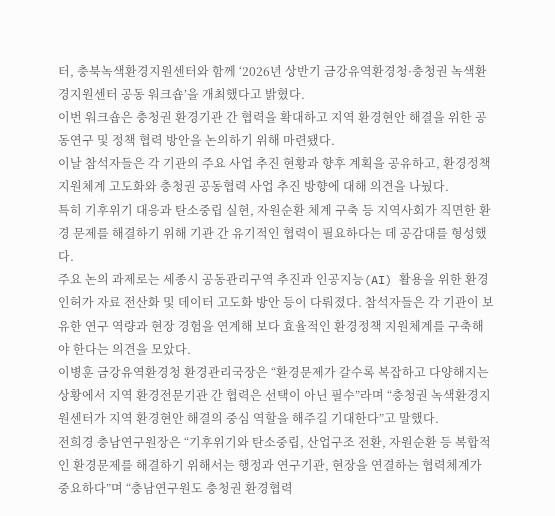터, 충북녹색환경지원센터와 함께 ‘2026년 상반기 금강유역환경청·충청권 녹색환경지원센터 공동 워크숍’을 개최했다고 밝혔다.
이번 워크숍은 충청권 환경기관 간 협력을 확대하고 지역 환경현안 해결을 위한 공동연구 및 정책 협력 방안을 논의하기 위해 마련됐다.
이날 참석자들은 각 기관의 주요 사업 추진 현황과 향후 계획을 공유하고, 환경정책 지원체계 고도화와 충청권 공동협력 사업 추진 방향에 대해 의견을 나눴다.
특히 기후위기 대응과 탄소중립 실현, 자원순환 체계 구축 등 지역사회가 직면한 환경 문제를 해결하기 위해 기관 간 유기적인 협력이 필요하다는 데 공감대를 형성했다.
주요 논의 과제로는 세종시 공동관리구역 추진과 인공지능(AI) 활용을 위한 환경 인허가 자료 전산화 및 데이터 고도화 방안 등이 다뤄졌다. 참석자들은 각 기관이 보유한 연구 역량과 현장 경험을 연계해 보다 효율적인 환경정책 지원체계를 구축해야 한다는 의견을 모았다.
이병훈 금강유역환경청 환경관리국장은 “환경문제가 갈수록 복잡하고 다양해지는 상황에서 지역 환경전문기관 간 협력은 선택이 아닌 필수”라며 “충청권 녹색환경지원센터가 지역 환경현안 해결의 중심 역할을 해주길 기대한다”고 말했다.
전희경 충남연구원장은 “기후위기와 탄소중립, 산업구조 전환, 자원순환 등 복합적인 환경문제를 해결하기 위해서는 행정과 연구기관, 현장을 연결하는 협력체계가 중요하다”며 “충남연구원도 충청권 환경협력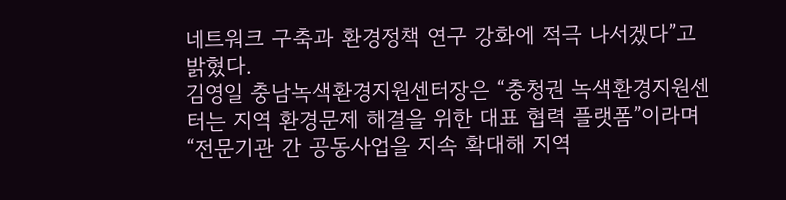네트워크 구축과 환경정책 연구 강화에 적극 나서겠다”고 밝혔다.
김영일 충남녹색환경지원센터장은 “충청권 녹색환경지원센터는 지역 환경문제 해결을 위한 대표 협력 플랫폼”이라며 “전문기관 간 공동사업을 지속 확대해 지역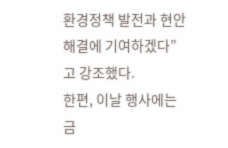환경정책 발전과 현안 해결에 기여하겠다”고 강조했다.
한편, 이날 행사에는 금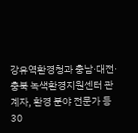강유역환경청과 충남·대전·충북 녹색환경지원센터 관계자, 환경 분야 전문가 등 30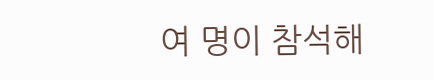여 명이 참석해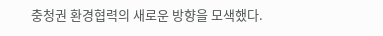충청권 환경협력의 새로운 방향을 모색했다.